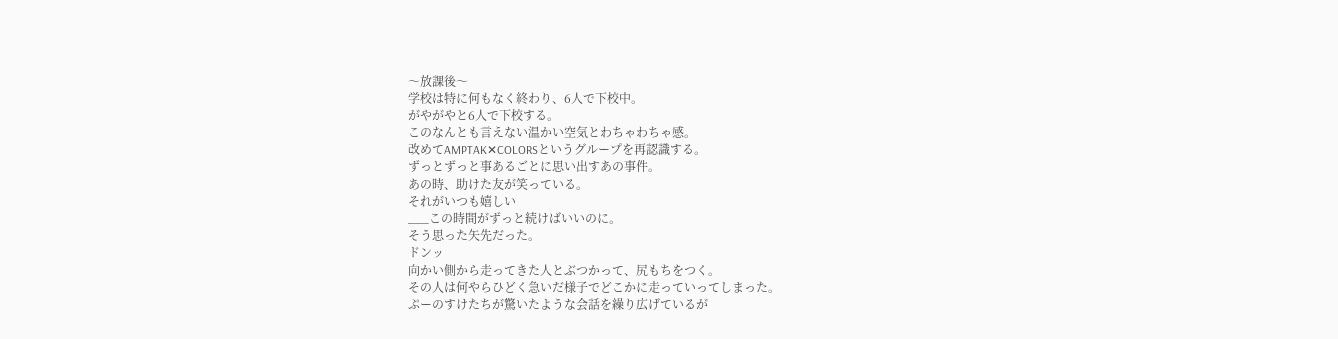〜放課後〜
学校は特に何もなく終わり、6人で下校中。
がやがやと6人で下校する。
このなんとも言えない温かい空気とわちゃわちゃ感。
改めてAMPTAK✕COLORSというグループを再認識する。
ずっとずっと事あるごとに思い出すあの事件。
あの時、助けた友が笑っている。
それがいつも嬉しい
___この時間がずっと続けばいいのに。
そう思った矢先だった。
ドンッ
向かい側から走ってきた人とぶつかって、尻もちをつく。
その人は何やらひどく急いだ様子でどこかに走っていってしまった。
ぷーのすけたちが驚いたような会話を繰り広げているが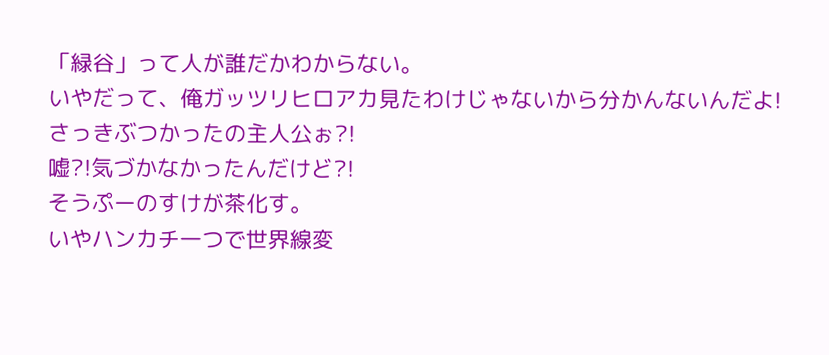「緑谷」って人が誰だかわからない。
いやだって、俺ガッツリヒロアカ見たわけじゃないから分かんないんだよ!
さっきぶつかったの主人公ぉ?!
嘘?!気づかなかったんだけど?!
そうぷーのすけが茶化す。
いやハンカチ一つで世界線変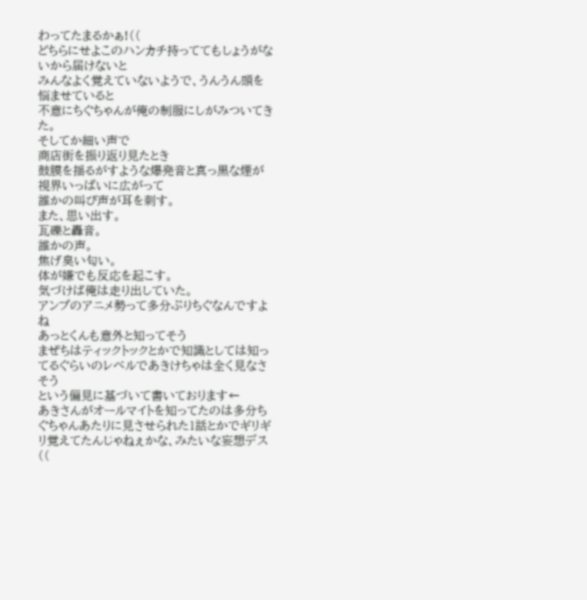わってたまるかぁ!((
どちらにせよこのハンカチ持っててもしょうがないから届けないと
みんなよく覚えていないようで、うんうん頭を悩ませていると
不意にちぐちゃんが俺の制服にしがみついてきた。
そしてか細い声で
商店街を振り返り見たとき
鼓膜を揺るがすような爆発音と真っ黒な煙が視界いっぱいに広がって
誰かの叫び声が耳を刺す。
また、思い出す。
瓦礫と轟音。
誰かの声。
焦げ臭い匂い。
体が嫌でも反応を起こす。
気づけば俺は走り出していた。
アンプのアニメ勢って多分ぷりちぐなんですよね
あっとくんも意外と知ってそう
まぜちはティックトックとかで知識としては知ってるぐらいのレベルであきけちゃは全く見なさそう
という偏見に基づいて書いております←
あきさんがオールマイトを知ってたのは多分ちぐちゃんあたりに見させられた1話とかでギリギリ覚えてたんじゃねぇかな、みたいな妄想デス((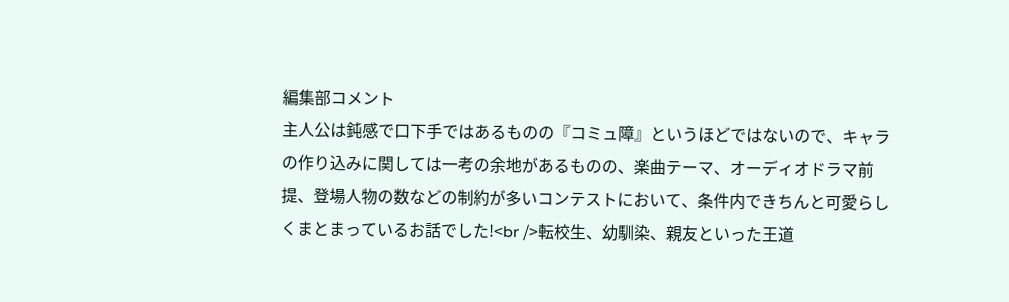編集部コメント
主人公は鈍感で口下手ではあるものの『コミュ障』というほどではないので、キャラの作り込みに関しては一考の余地があるものの、楽曲テーマ、オーディオドラマ前提、登場人物の数などの制約が多いコンテストにおいて、条件内できちんと可愛らしくまとまっているお話でした!<br />転校生、幼馴染、親友といった王道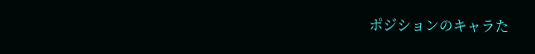ポジションのキャラた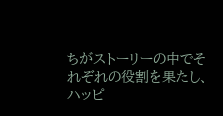ちがストーリーの中でそれぞれの役割を果たし、ハッピ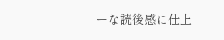ーな読後感に仕上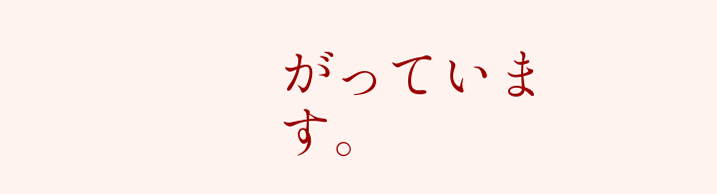がっています。